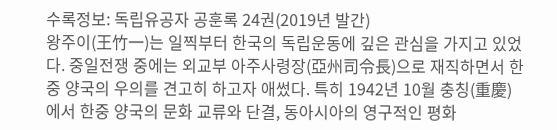수록정보: 독립유공자 공훈록 24권(2019년 발간)
왕주이(王竹一)는 일찍부터 한국의 독립운동에 깊은 관심을 가지고 있었다. 중일전쟁 중에는 외교부 아주사령장(亞州司令長)으로 재직하면서 한중 양국의 우의를 견고히 하고자 애썼다. 특히 1942년 10월 충칭(重慶)에서 한중 양국의 문화 교류와 단결, 동아시아의 영구적인 평화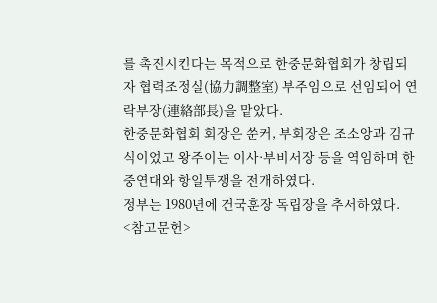를 촉진시킨다는 목적으로 한중문화협회가 창립되자 협력조정실(協力調整室) 부주임으로 선임되어 연락부장(連絡部長)을 맡았다.
한중문화협회 회장은 쑨커, 부회장은 조소앙과 김규식이었고 왕주이는 이사·부비서장 등을 역임하며 한중연대와 항일투쟁을 전개하였다.
정부는 1980년에 건국훈장 독립장을 추서하였다.
<참고문헌>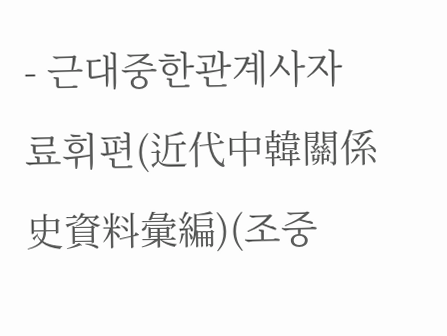- 근대중한관계사자료휘편(近代中韓關係史資料彙編)(조중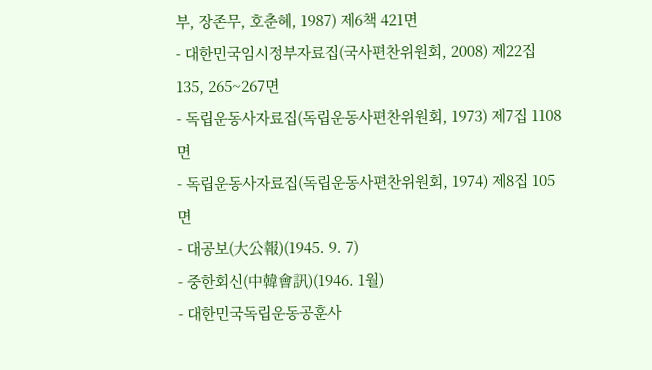부, 장존무, 호춘혜, 1987) 제6책 421면
- 대한민국임시정부자료집(국사편찬위원회, 2008) 제22집 135, 265~267면
- 독립운동사자료집(독립운동사편찬위원회, 1973) 제7집 1108면
- 독립운동사자료집(독립운동사편찬위원회, 1974) 제8집 105면
- 대공보(大公報)(1945. 9. 7)
- 중한회신(中韓會訊)(1946. 1월)
- 대한민국독립운동공훈사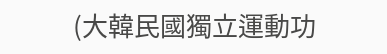(大韓民國獨立運動功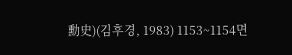勳史)(김후경, 1983) 1153~1154면